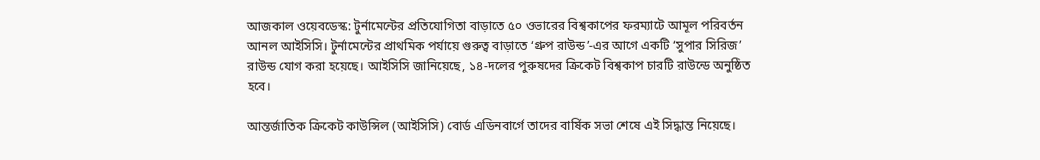আজকাল ওয়েবডেস্ক: টুর্নামেন্টের প্রতিযোগিতা বাড়াতে ৫০ ওভারের বিশ্বকাপের ফরম্যাটে আমূল পরিবর্তন আনল আইসিসি। টুর্নামেন্টের প্রাথমিক পর্যায়ে গুরুত্ব বাড়াতে ‘গ্রুপ রাউন্ড’-এর আগে একটি ‘সুপার সিরিজ’ রাউন্ড যোগ করা হয়েছে। আইসিসি জানিয়েছে, ১৪-দলের পুরুষদের ক্রিকেট বিশ্বকাপ চারটি রাউন্ডে অনুষ্ঠিত হবে।

আন্তর্জাতিক ক্রিকেট কাউন্সিল (আইসিসি) বোর্ড এডিনবার্গে তাদের বার্ষিক সভা শেষে এই সিদ্ধান্ত নিয়েছে।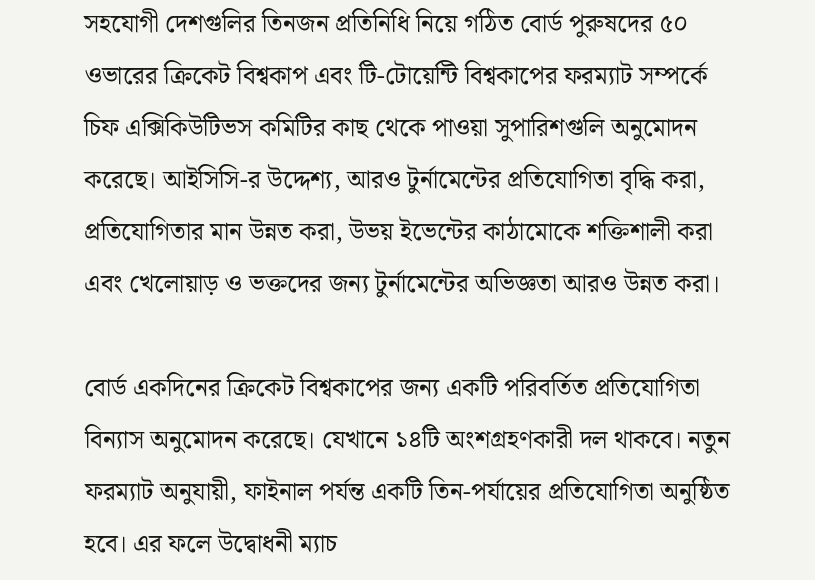সহযোগী দেশগুলির তিনজন প্রতিনিধি নিয়ে গঠিত বোর্ড পুরুষদের ৫০ ওভারের ক্রিকেট বিশ্বকাপ এবং টি-টোয়েন্টি বিশ্বকাপের ফরম্যাট সম্পর্কে চিফ এক্সিকিউটিভস কমিটির কাছ থেকে পাওয়া সুপারিশগুলি অনুমোদন করেছে। আইসিসি-র উদ্দেশ্য, আরও টুর্নামেন্টের প্রতিযোগিতা বৃদ্ধি করা, প্রতিযোগিতার মান উন্নত করা, উভয় ইভেন্টের কাঠামোকে শক্তিশালী করা এবং খেলোয়াড় ও ভক্তদের জন্য টুর্নামেন্টের অভিজ্ঞতা আরও উন্নত করা।

বোর্ড একদিনের ক্রিকেট বিশ্বকাপের জন্য একটি পরিবর্তিত প্রতিযোগিতা বিন্যাস অনুমোদন করেছে। যেখানে ১৪টি অংশগ্রহণকারী দল থাকবে। নতুন ফরম্যাট অনুযায়ী, ফাইনাল পর্যন্ত একটি তিন-পর্যায়ের প্রতিযোগিতা অনুষ্ঠিত হবে। এর ফলে উদ্বোধনী ম্যাচ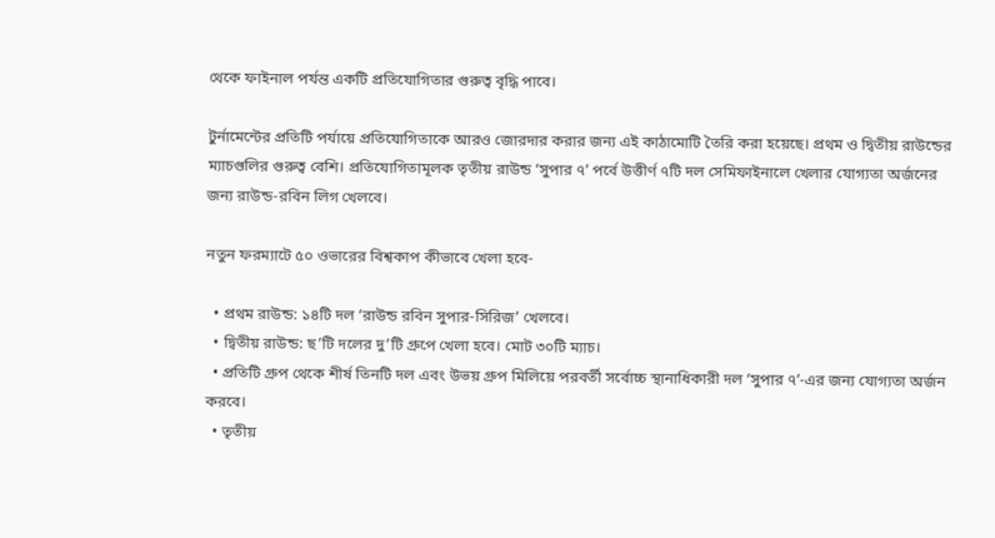থেকে ফাইনাল পর্যন্ত একটি প্রতিযোগিতার গুরুত্ব বৃদ্ধি পাবে।

টুর্নামেন্টের প্রতিটি পর্যায়ে প্রতিযোগিতাকে আরও জোরদার করার জন্য এই কাঠামোটি তৈরি করা হয়েছে। প্রথম ও দ্বিতীয় রাউন্ডের ম্যাচগুলির গুরুত্ব বেশি। প্রতিযোগিতামূলক তৃতীয় রাউন্ড ‘সুপার ৭’ পর্বে উত্তীর্ণ ৭টি দল সেমিফাইনালে খেলার যোগ্যতা অর্জনের জন্য রাউন্ড-রবিন লিগ খেলবে।

নতুন ফরম্যাটে ৫০ ওভারের বিশ্বকাপ কীভাবে খেলা হবে-

  • প্রথম রাউন্ড: ১৪টি দল ‘রাউন্ড রবিন সুপার-সিরিজ’ খেলবে।
  • দ্বিতীয় রাউন্ড: ছ’টি দলের দু’টি গ্রুপে খেলা হবে। মোট ৩০টি ম্যাচ।
  • প্রতিটি গ্রুপ থেকে শীর্ষ তিনটি দল এবং উভয় গ্রুপ মিলিয়ে পরবর্তী সর্বোচ্চ স্থানাধিকারী দল ‘সুপার ৭’-এর জন্য যোগ্যতা অর্জন করবে।
  • তৃতীয়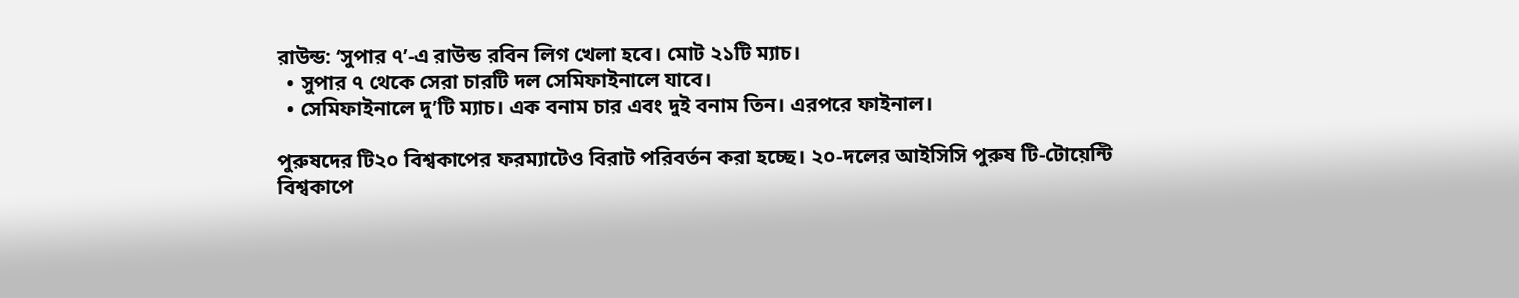রাউন্ড: ‘সুপার ৭’-এ রাউন্ড রবিন লিগ খেলা হবে। মোট ২১টি ম্যাচ।
  • সুপার ৭ থেকে সেরা চারটি দল সেমিফাইনালে যাবে।
  • সেমিফাইনালে দু’টি ম্যাচ। এক বনাম চার এবং দুই বনাম তিন। এরপরে ফাইনাল।

পুরুষদের টি২০ বিশ্বকাপের ফরম্যাটেও বিরাট পরিবর্তন করা হচ্ছে। ২০-দলের আইসিসি পুরুষ টি-টোয়েন্টি বিশ্বকাপে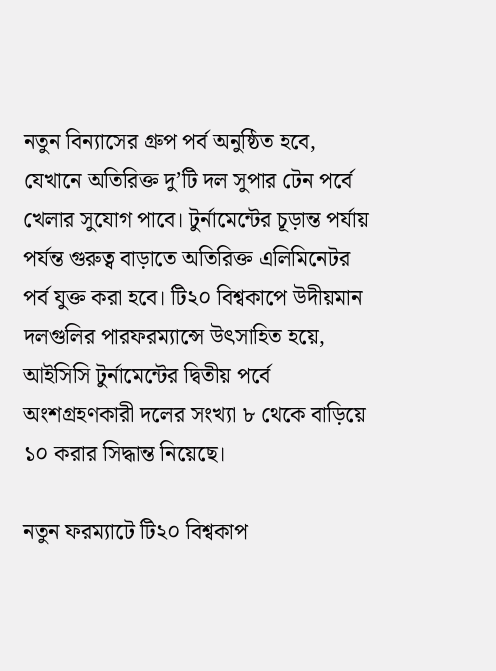নতুন বিন্যাসের গ্রুপ পর্ব অনুষ্ঠিত হবে, যেখানে অতিরিক্ত দু’টি দল সুপার টেন পর্বে খেলার সুযোগ পাবে। টুর্নামেন্টের চূড়ান্ত পর্যায় পর্যন্ত গুরুত্ব বাড়াতে অতিরিক্ত এলিমিনেটর পর্ব যুক্ত করা হবে। টি২০ বিশ্বকাপে উদীয়মান দলগুলির পারফরম্যান্সে উৎসাহিত হয়ে, আইসিসি টুর্নামেন্টের দ্বিতীয় পর্বে অংশগ্রহণকারী দলের সংখ্যা ৮ থেকে বাড়িয়ে ১০ করার সিদ্ধান্ত নিয়েছে।

নতুন ফরম্যাটে টি২০ বিশ্বকাপ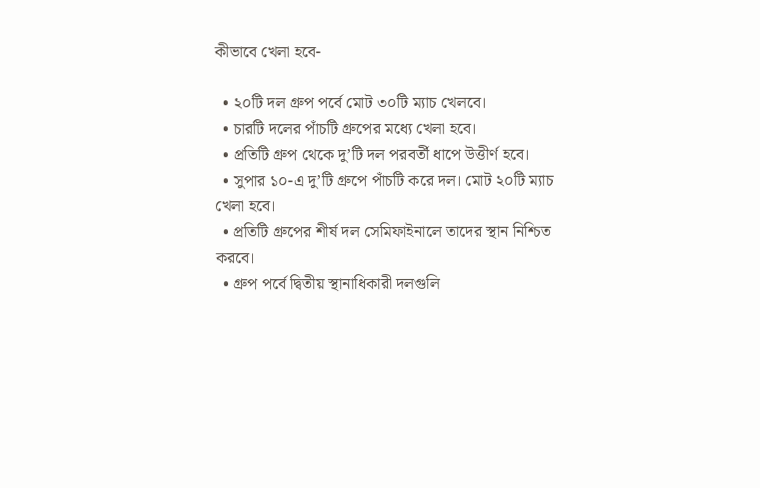কীভাবে খেলা হবে-

  • ২০টি দল গ্রুপ পর্বে মোট ৩০টি ম্যাচ খেলবে।
  • চারটি দলের পাঁচটি গ্রুপের মধ্যে খেলা হবে।
  • প্রতিটি গ্রুপ থেকে দু’টি দল পরবর্তী ধাপে উত্তীর্ণ হবে।
  • সুপার ১০-এ দু’টি গ্রুপে পাঁচটি করে দল। মোট ২০টি ম্যাচ খেলা হবে।
  • প্রতিটি গ্রুপের শীর্ষ দল সেমিফাইনালে তাদের স্থান নিশ্চিত করবে।
  • গ্রুপ পর্বে দ্বিতীয় স্থানাধিকারী দলগুলি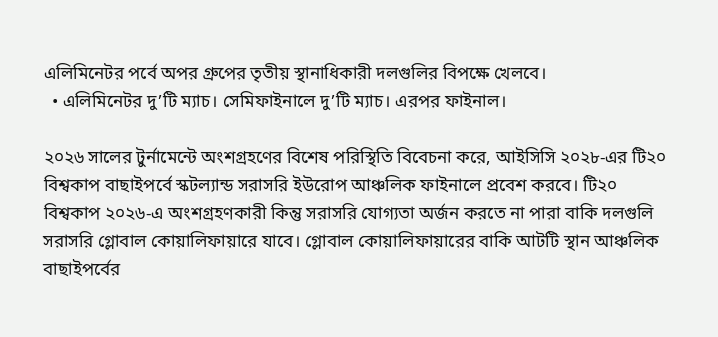এলিমিনেটর পর্বে অপর গ্রুপের তৃতীয় স্থানাধিকারী দলগুলির বিপক্ষে খেলবে।
  • এলিমিনেটর দু’টি ম্যাচ। সেমিফাইনালে দু’টি ম্যাচ। এরপর ফাইনাল।

২০২৬ সালের টুর্নামেন্টে অংশগ্রহণের বিশেষ পরিস্থিতি বিবেচনা করে, আইসিসি ২০২৮-এর টি২০ বিশ্বকাপ বাছাইপর্বে স্কটল্যান্ড সরাসরি ইউরোপ আঞ্চলিক ফাইনালে প্রবেশ করবে। টি২০ বিশ্বকাপ ২০২৬-এ অংশগ্রহণকারী কিন্তু সরাসরি যোগ্যতা অর্জন করতে না পারা বাকি দলগুলি সরাসরি গ্লোবাল কোয়ালিফায়ারে যাবে। গ্লোবাল কোয়ালিফায়ারের বাকি আটটি স্থান আঞ্চলিক বাছাইপর্বের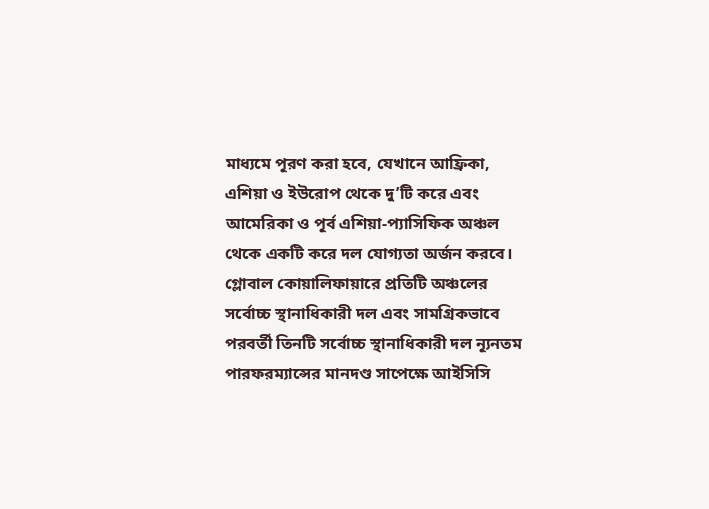মাধ্যমে পূরণ করা হবে, যেখানে আফ্রিকা, এশিয়া ও ইউরোপ থেকে দু’টি করে এবং আমেরিকা ও পূর্ব এশিয়া-প্যাসিফিক অঞ্চল থেকে একটি করে দল যোগ্যতা অর্জন করবে। গ্লোবাল কোয়ালিফায়ারে প্রতিটি অঞ্চলের সর্বোচ্চ স্থানাধিকারী দল এবং সামগ্রিকভাবে পরবর্তী তিনটি সর্বোচ্চ স্থানাধিকারী দল ন্যূনতম পারফরম্যান্সের মানদণ্ড সাপেক্ষে আইসিসি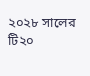২০২৮ সালের টি২০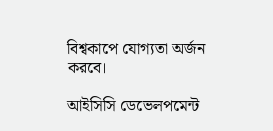বিশ্বকাপে যোগ্যতা অর্জন করবে।

আইসিসি ডেভেলপমেন্ট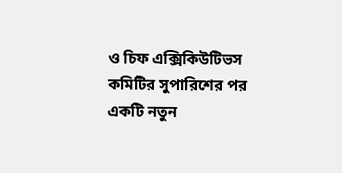ও চিফ এক্সিকিউটিভস কমিটির সুপারিশের পর একটি নতুন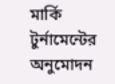মার্কি টুর্নামেন্টের অনুমোদন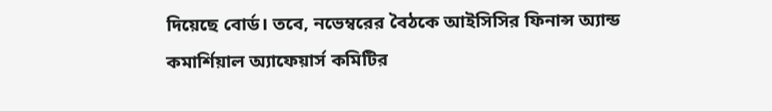দিয়েছে বোর্ড। তবে, নভেম্বরের বৈঠকে আইসিসির ফিনান্স অ্যান্ড কমার্শিয়াল অ্যাফেয়ার্স কমিটির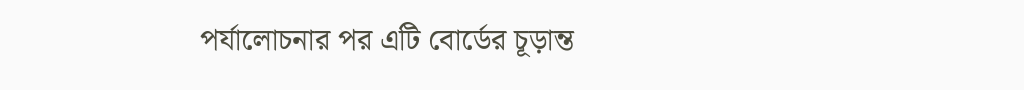পর্যালোচনার পর এটি বোর্ডের চূড়ান্ত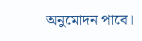অনুমোদন পাবে।